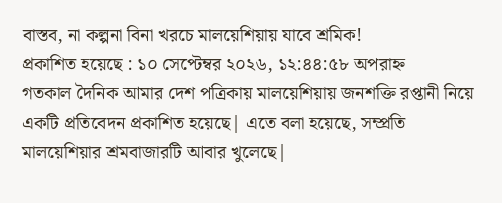বাস্তব, না কল্পনা বিনা খরচে মালয়েশিয়ায় যাবে শ্রমিক!
প্রকাশিত হয়েছে : ১০ সেপ্টেম্বর ২০২৬, ১২:৪৪:৫৮ অপরাহ্ন
গতকাল দৈনিক আমার দেশ পত্রিকায় মালয়েশিয়ায় জনশক্তি রপ্তানী নিয়ে একটি প্রতিবেদন প্রকাশিত হয়েছে| এতে বলা হয়েছে, সম্প্রতি মালয়েশিয়ার শ্রমবাজারটি আবার খুলেছে|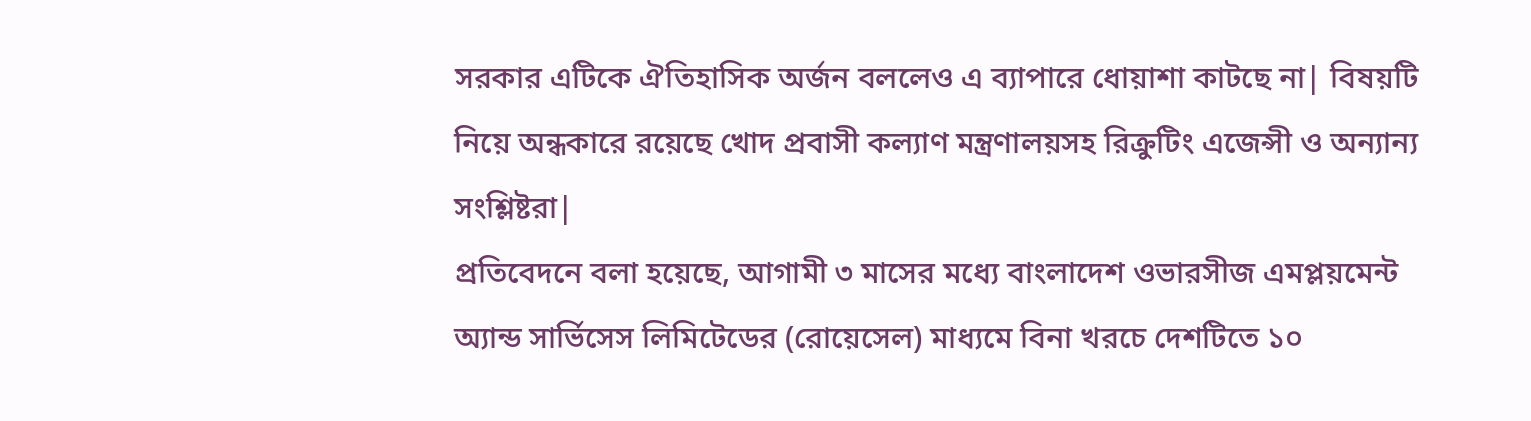সরকার এটিকে ঐতিহাসিক অর্জন বললেও এ ব্যাপারে ধোয়াশা কাটছে না| বিষয়টি নিয়ে অন্ধকারে রয়েছে খোদ প্রবাসী কল্যাণ মন্ত্রণালয়সহ রিক্রুটিং এজেন্সী ও অন্যান্য সংশ্লিষ্টরা|
প্রতিবেদনে বলা হয়েছে, আগামী ৩ মাসের মধ্যে বাংলাদেশ ওভারসীজ এমপ্লয়মেন্ট অ্যান্ড সার্ভিসেস লিমিটেডের (রোয়েসেল) মাধ্যমে বিনা খরচে দেশটিতে ১০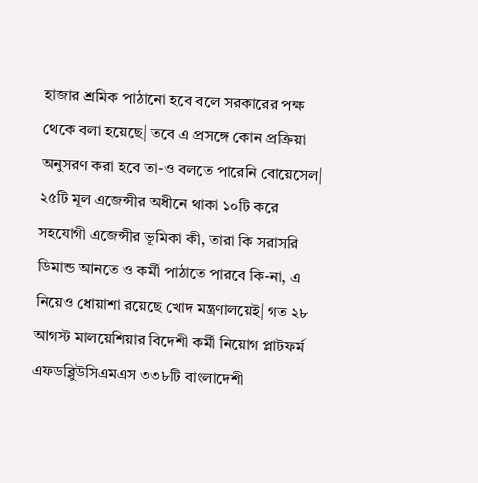হাজার শ্রমিক পাঠানো হবে বলে সরকারের পক্ষ থেকে বলা হয়েছে| তবে এ প্রসঙ্গে কোন প্রক্রিয়া অনুসরণ করা হবে তা-ও বলতে পারেনি বোয়েসেল| ২৫টি মূল এজেন্সীর অধীনে থাকা ১০টি করে সহযোগী এজেন্সীর ভূমিকা কী, তারা কি সরাসরি ডিমান্ড আনতে ও কর্মী পাঠাতে পারবে কি-না, এ নিয়েও ধোয়াশা রয়েছে খোদ মন্ত্রণালয়েই| গত ২৮ আগস্ট মালয়েশিয়ার বিদেশী কর্মী নিয়োগ প্লাটফর্ম এফডব্লিুউসিএমএস ৩৩৮টি বাংলাদেশী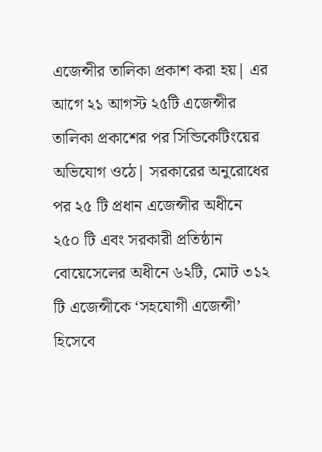এজেন্সীর তালিকা প্রকাশ করা হয়| এর আগে ২১ আগস্ট ২৫টি এজেন্সীর তালিকা প্রকাশের পর সিন্ডিকেটিংয়ের অভিযোগ ওঠে| সরকারের অনুরোধের পর ২৫ টি প্রধান এজেন্সীর অধীনে ২৫০ টি এবং সরকারী প্রতিষ্ঠান বোয়েসেলের অধীনে ৬২টি, মোট ৩১২ টি এজেন্সীকে ‘সহযোগী এজেন্সী’ হিসেবে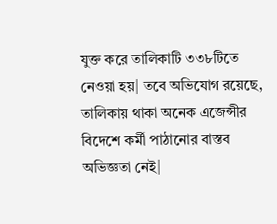যুক্ত করে তালিকাটি ৩৩৮টিতে নেওয়া হয়| তবে অভিযোগ রয়েছে, তালিকায় থাকা অনেক এজেন্সীর বিদেশে কর্মী পাঠানোর বাস্তব অভিজ্ঞতা নেই|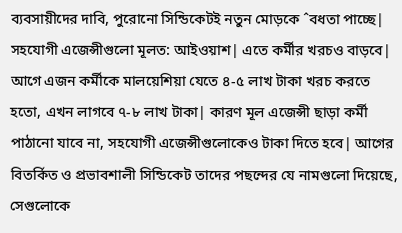ব্যবসায়ীদের দাবি, পুরোনো সিন্ডিকেটই নতুন মোড়কে ˆবধতা পাচ্ছে| সহযোগী এজেন্সীগুলো মূলত: আইওয়াশ| এতে কর্মীর খরচও বাড়বে| আগে এজন কর্মীকে মালয়েশিয়া যেতে ৪-৫ লাখ টাকা খরচ করতে হতো, এখন লাগবে ৭-৮ লাখ টাকা| কারণ মূল এজেন্সী ছাড়া কর্মী পাঠানো যাবে না, সহযোগী এজেন্সীগুলোকেও টাকা দিতে হবে| আগের বিতর্কিত ও প্রভাবশালী সিন্ডিকেট তাদের পছন্দের যে নামগুলো দিয়েছে, সেগুলোকে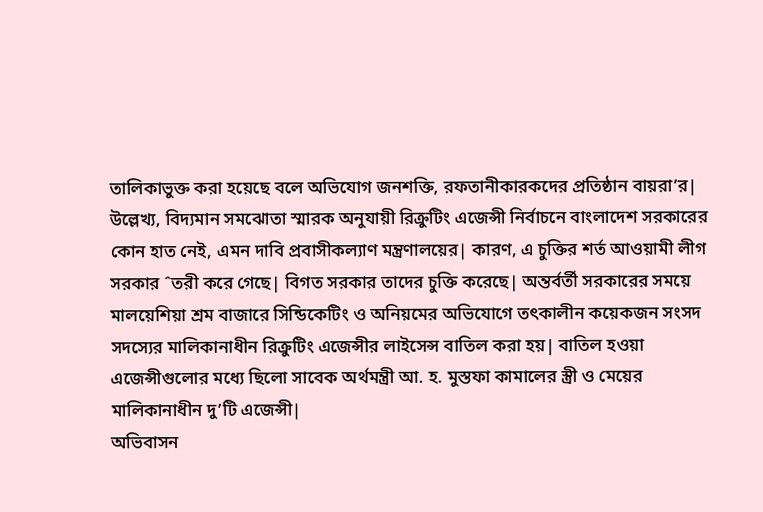তালিকাভুক্ত করা হয়েছে বলে অভিযোগ জনশক্তি, রফতানীকারকদের প্রতিষ্ঠান বায়রা’র|
উল্লেখ্য, বিদ্যমান সমঝোতা স্মারক অনুযায়ী রিক্রুটিং এজেন্সী নির্বাচনে বাংলাদেশ সরকারের কোন হাত নেই, এমন দাবি প্রবাসীকল্যাণ মন্ত্রণালয়ের| কারণ, এ চুক্তির শর্ত আওয়ামী লীগ সরকার ˆতরী করে গেছে| বিগত সরকার তাদের চুক্তি করেছে| অন্তর্বর্তী সরকারের সময়ে মালয়েশিয়া শ্রম বাজারে সিন্ডিকেটিং ও অনিয়মের অভিযোগে তৎকালীন কয়েকজন সংসদ সদস্যের মালিকানাধীন রিক্রুটিং এজেন্সীর লাইসেন্স বাতিল করা হয়| বাতিল হওয়া এজেন্সীগুলোর মধ্যে ছিলো সাবেক অর্থমন্ত্রী আ. হ. মুস্তফা কামালের স্ত্রী ও মেয়ের মালিকানাধীন দু’টি এজেন্সী|
অভিবাসন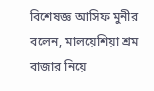বিশেষজ্ঞ আসিফ মুনীর বলেন, মালয়েশিয়া শ্রম বাজার নিয়ে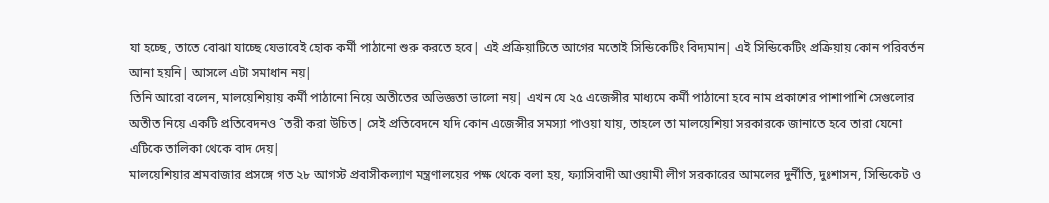যা হচ্ছে, তাতে বোঝা যাচ্ছে যেভাবেই হোক কর্মী পাঠানো শুরু করতে হবে| এই প্রক্রিয়াটিতে আগের মতোই সিন্ডিকেটিং বিদ্যমান| এই সিন্ডিকেটিং প্রক্রিয়ায় কোন পরিবর্তন আনা হয়নি| আসলে এটা সমাধান নয়|
তিনি আরো বলেন, মালয়েশিয়ায় কর্মী পাঠানো নিয়ে অতীতের অভিজ্ঞতা ভালো নয়| এখন যে ২৫ এজেন্সীর মাধ্যমে কর্মী পাঠানো হবে নাম প্রকাশের পাশাপাশি সেগুলোর অতীত নিয়ে একটি প্রতিবেদনও ˆতরী করা উচিত| সেই প্রতিবেদনে যদি কোন এজেন্সীর সমস্যা পাওয়া যায়, তাহলে তা মালয়েশিয়া সরকারকে জানাতে হবে তারা যেনো এটিকে তালিকা থেকে বাদ দেয়|
মালয়েশিয়ার শ্রমবাজার প্রসঙ্গে গত ২৮ আগস্ট প্রবাসীকল্যাণ মন্ত্রণালয়ের পক্ষ থেকে বলা হয়, ফ্যাসিবাদী আওয়ামী লীগ সরকারের আমলের দুর্নীতি, দুঃশাসন, সিন্ডিকেট ও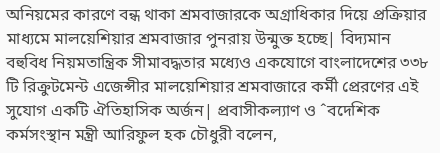অনিয়মের কারণে বন্ধ থাকা শ্রমবাজারকে অগ্রাধিকার দিয়ে প্রক্রিয়ার মাধ্যমে মালয়েশিয়ার শ্রমবাজার পুনরায় উন্মুক্ত হচ্ছে| বিদ্যমান বহুবিধ নিয়মতান্ত্রিক সীমাবদ্ধতার মধ্যেও একযোগে বাংলাদেশের ৩৩৮ টি রিক্রুটমেন্ট এজেন্সীর মালয়েশিয়ার শ্রমবাজারে কর্মী প্রেরণের এই সুযোগ একটি ঐতিহাসিক অর্জন| প্রবাসীকল্যাণ ও ˆবদেশিক কর্মসংস্থান মন্ত্রী আরিফুল হক চৌধুরী বলেন,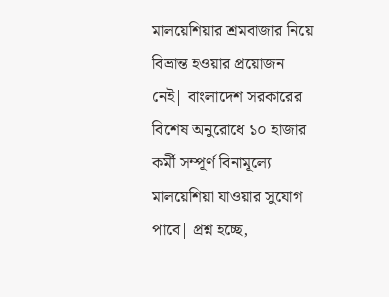মালয়েশিয়ার শ্রমবাজার নিয়ে বিভ্রান্ত হওয়ার প্রয়োজন নেই| বাংলাদেশ সরকারের বিশেষ অনুরোধে ১০ হাজার কর্মী সম্পূর্ণ বিনামূল্যে মালয়েশিয়া যাওয়ার সুযোগ পাবে| প্রশ্ন হচ্ছে,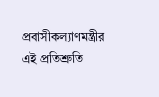প্রবাসীকল্যাণমন্ত্রীর এই প্রতিশ্রুতি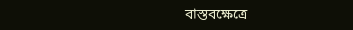বাস্তবক্ষেত্রে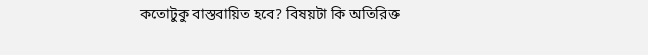কতোটুকু বাস্তবায়িত হবে? বিষয়টা কি অতিরিক্ত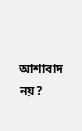আশাবাদ নয়?